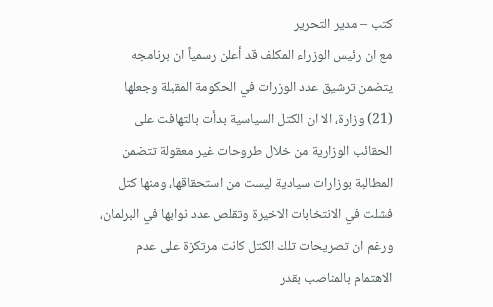كتب – مدير التحرير
مع ان رئيس الوزراء المكلف قد أعلن رسمياً ان برنامجه يتضمن ترشيق عدد الوزرات في الحكومة المقبلة وجعلها (21) وزارة، الا ان الكتل السياسية بدأت بالتهافت على الحقائب الوزارية من خلال طروحات غير معقولة تتضمن المطالبة بوزارات سيادية ليست من استحقاقها، ومنها كتل فشلت في الانتخابات الاخيرة وتقلص عدد نوابها في البرلمان، ورغم ان تصريحات تلك الكتل كانت مرتكزة على عدم الاهتمام بالمناصب بقدر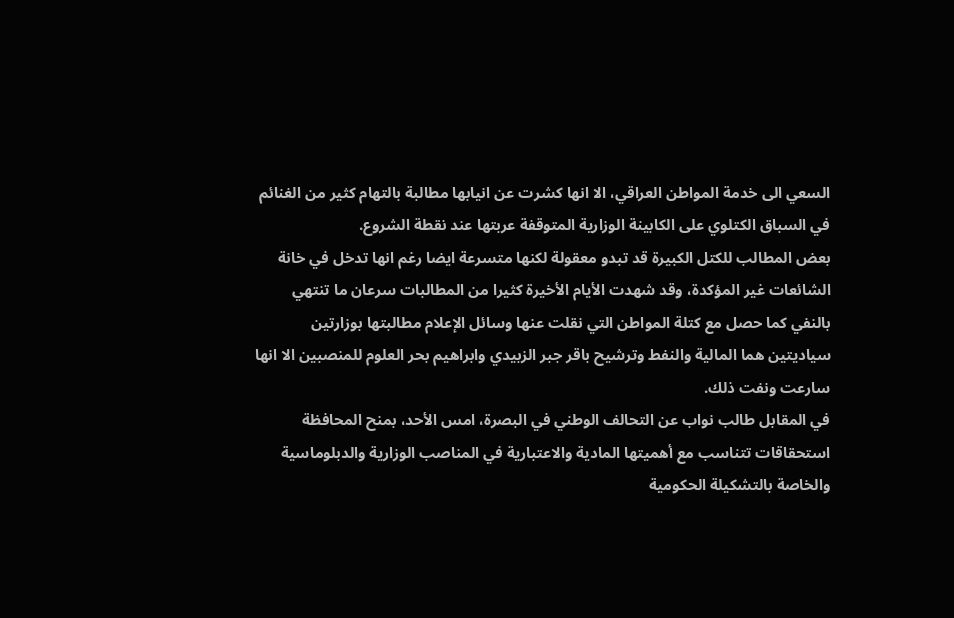السعي الى خدمة المواطن العراقي، الا انها كشرت عن انيابها مطالبة بالتهام كثير من الغنائم في السباق الكتلوي على الكابينة الوزارية المتوقفة عربتها عند نقطة الشروع.
بعض المطالب للكتل الكبيرة قد تبدو معقولة لكنها متسرعة ايضا رغم انها تدخل في خانة الشائعات غير المؤكدة، وقد شهدت الأيام الأخيرة كثيرا من المطالبات سرعان ما تنتهي بالنفي كما حصل مع كتلة المواطن التي نقلت عنها وسائل الإعلام مطالبتها بوزارتين سياديتين هما المالية والنفط وترشيح باقر جبر الزبيدي وابراهيم بحر العلوم للمنصبين الا انها سارعت ونفت ذلك.
في المقابل طالب نواب عن التحالف الوطني في البصرة، امس الأحد، بمنح المحافظة استحقاقات تتناسب مع أهميتها المادية والاعتبارية في المناصب الوزارية والدبلوماسية والخاصة بالتشكيلة الحكومية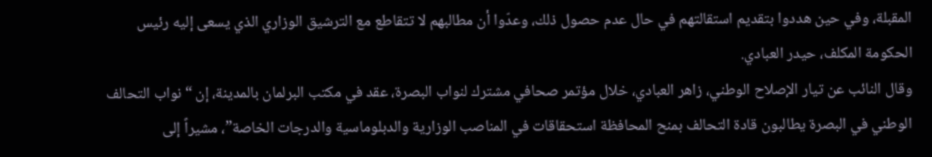المقبلة، وفي حين هددوا بتقديم استقالتهم في حال عدم حصول ذلك، وعدّوا أن مطالبهم لا تتقاطع مع الترشيق الوزاري الذي يسعى إليه رئيس الحكومة المكلف، حيدر العبادي.
وقال النائب عن تيار الإصلاح الوطني، زاهر العبادي، خلال مؤتمر صحافي مشترك لنواب البصرة، عقد في مكتب البرلمان بالمدينة، إن “نواب التحالف الوطني في البصرة يطالبون قادة التحالف بمنح المحافظة استحقاقات في المناصب الوزارية والدبلوماسية والدرجات الخاصة”، مشيراً إلى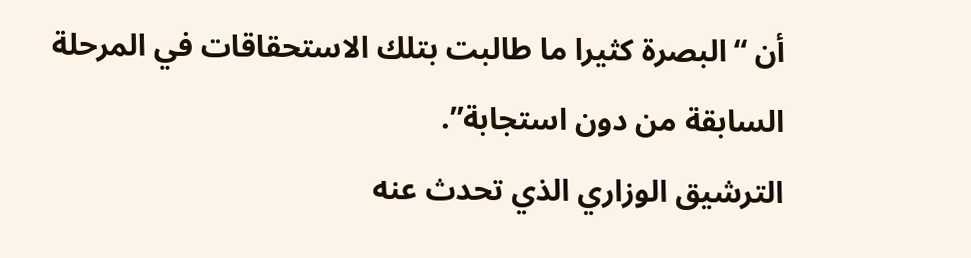أن “البصرة كثيرا ما طالبت بتلك الاستحقاقات في المرحلة السابقة من دون استجابة”.
الترشيق الوزاري الذي تحدث عنه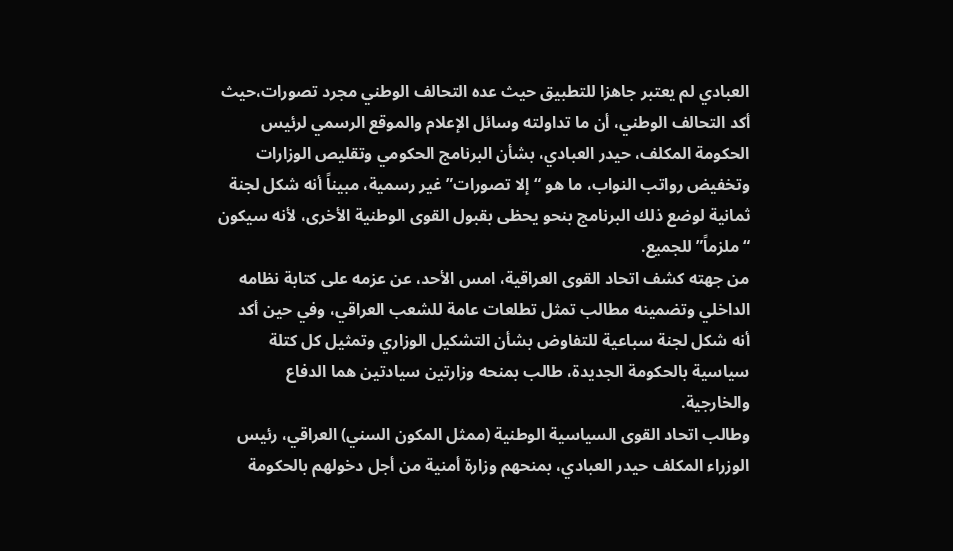العبادي لم يعتبر جاهزا للتطبيق حيث عده التحالف الوطني مجرد تصورات،حيث أكد التحالف الوطني، أن ما تداولته وسائل الإعلام والموقع الرسمي لرئيس الحكومة المكلف، حيدر العبادي، بشأن البرنامج الحكومي وتقليص الوزارات وتخفيض رواتب النواب، ما هو “إلا تصورات” غير رسمية، مبيناً أنه شكل لجنة ثمانية لوضع ذلك البرنامج بنحو يحظى بقبول القوى الوطنية الأخرى، لأنه سيكون “ملزماً” للجميع.
من جهته كشف اتحاد القوى العراقية، امس الأحد، عن عزمه على كتابة نظامه الداخلي وتضمينه مطالب تمثل تطلعات عامة للشعب العراقي، وفي حين أكد أنه شكل لجنة سباعية للتفاوض بشأن التشكيل الوزاري وتمثيل كل كتلة سياسية بالحكومة الجديدة، طالب بمنحه وزارتين سيادتين هما الدفاع والخارجية.
وطالب اتحاد القوى السياسية الوطنية (ممثل المكون السني) العراقي، رئيس الوزراء المكلف حيدر العبادي، بمنحهم وزارة أمنية من أجل دخولهم بالحكومة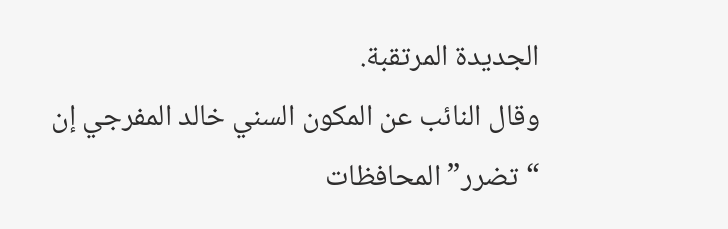الجديدة المرتقبة.
وقال النائب عن المكون السني خالد المفرجي إن “تضرر” المحافظات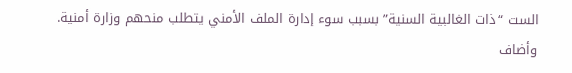الست “ذات الغالبية السنية” بسبب سوء إدارة الملف الأمني يتطلب منحهم وزارة أمنية.
وأضاف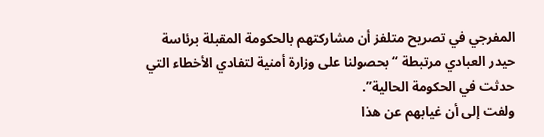المفرجي في تصريح متلفز أن مشاركتهم بالحكومة المقبلة برئاسة حيدر العبادي مرتبطة “بحصولنا على وزارة أمنية لتفادي الأخطاء التي حدثت في الحكومة الحالية”.
ولفت إلى أن غيابهم عن هذا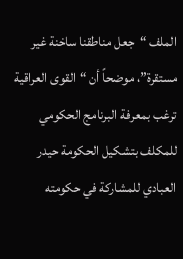الملف “جعل مناطقنا ساخنة غير مستقرة”، موضحاً أن “القوى العراقية ترغب بمعرفة البرنامج الحكومي للمكلف بتشكيل الحكومة حيدر العبادي للمشاركة في حكومته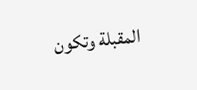المقبلة وتكون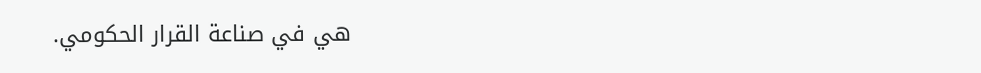هي في صناعة القرار الحكومي.